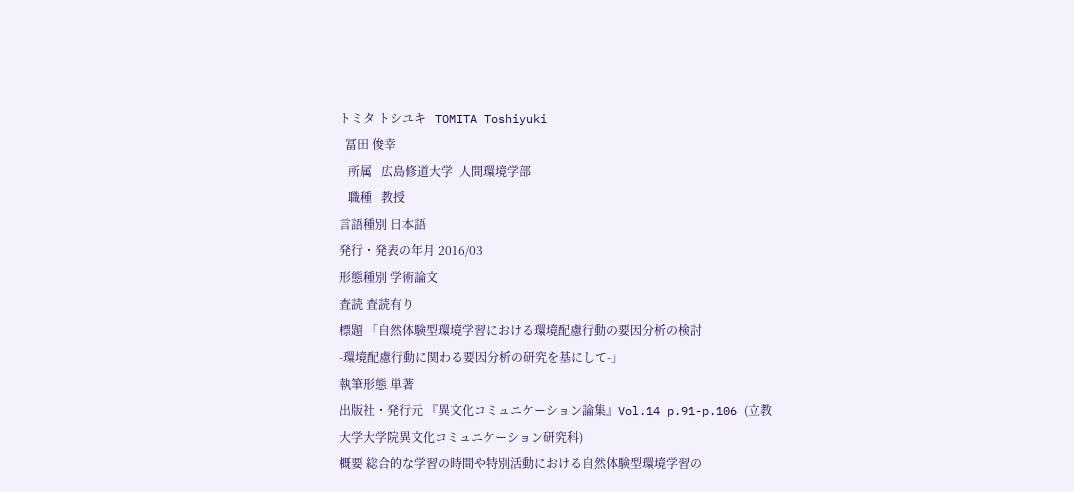トミタ トシユキ   TOMITA Toshiyuki
  冨田 俊幸
   所属   広島修道大学  人間環境学部
   職種   教授
言語種別 日本語
発行・発表の年月 2016/03
形態種別 学術論文
査読 査読有り
標題 「自然体験型環境学習における環境配慮行動の要因分析の検討
-環境配慮行動に関わる要因分析の研究を基にして-」
執筆形態 単著
出版社・発行元 『異文化コミュニケーション論集』Vol.14 p.91-p.106 (立教大学大学院異文化コミュニケーション研究科)
概要 総合的な学習の時間や特別活動における自然体験型環境学習の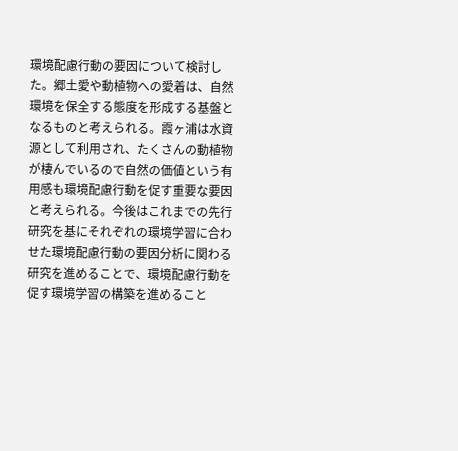環境配慮行動の要因について検討した。郷土愛や動植物への愛着は、自然環境を保全する態度を形成する基盤となるものと考えられる。霞ヶ浦は水資源として利用され、たくさんの動植物が棲んでいるので自然の価値という有用感も環境配慮行動を促す重要な要因と考えられる。今後はこれまでの先行研究を基にそれぞれの環境学習に合わせた環境配慮行動の要因分析に関わる研究を進めることで、環境配慮行動を促す環境学習の構築を進めること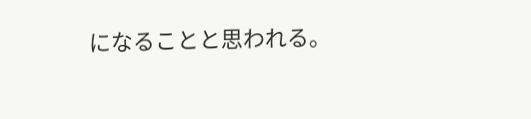になることと思われる。